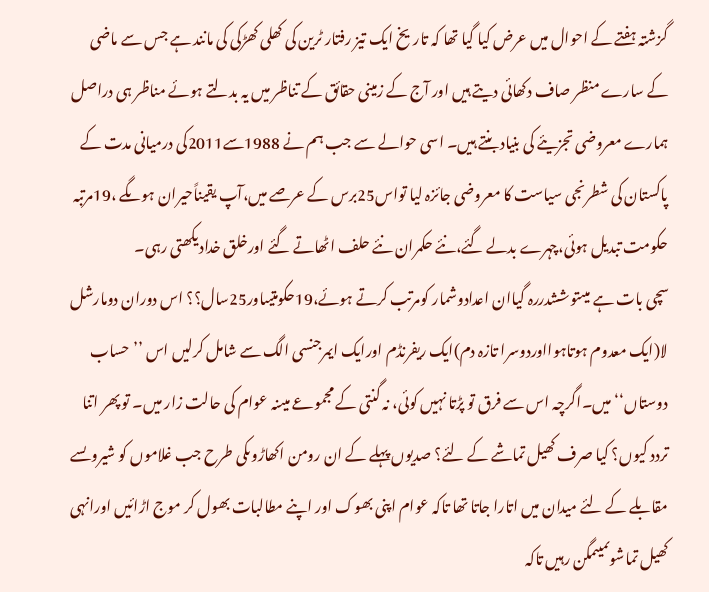گزشتہ ہفتے کے احوال میں عرض کیا گیا تھا کہ تاریخ ایک تیز رفتار ٹرین کی کھلی کھڑکی کی مانند ہے جس سے ماضی کے سارے منظر صاف دکھائی دیتے ہیں اور آج کے زمینی حقائق کے تناظر میں یہ بدلتے ہوئے مناظر ہی دراصل ہمارے معروضی تجزیئے کی بنیاد بنتے ہیں۔ اسی حوالے سے جب ہم نے 1988سے2011کی درمیانی مدت کے پاکستان کی شطرنجی سیاست کا معروضی جائزہ لیا تواس25برس کے عرصے میں،آپ یقیناًحیران ہوںگے ،19مرتبہ حکومت تبدیل ہوئی،چہرے بدلے گئے،نئے حکمران نئے حلف اٹھاتے گئے اورخلق خدادیکھتی رہی۔
سچی بات ہے میںتوششدررہ گیاان اعدادوشمار کومرتب کرتے ہوئے،19حکومتیںاور25سال؟؟ اس دوران دومارشل لا(ایک معدوم ہوتاہوااوردوسرا تازہ دم)ایک ریفرنڈم اورایک ایمرجنسی الگ سے شامل کرلیں اس ’’حساب دوستاں‘‘میں۔اگرچہ اس سے فرق تو پڑتا نہیں کوئی، نہ گنتی کے مجموعے میںنہ عوام کی حالت زار میں۔ تو پھر اتنا تردد کیوں؟ کیا صرف کھیل تماشے کے لئے؟ صدیوں پہلے کے ان رومن اکھاڑوںکی طرح جب غلاموں کو شیروںسے مقابلے کے لئے میدان میں اتارا جاتا تھا تاکہ عوام اپنی بھوک اور اپنے مطالبات بھول کر موج اڑائیں اورانہی کھیل تماشوںمیںمگن رہیں تاکہ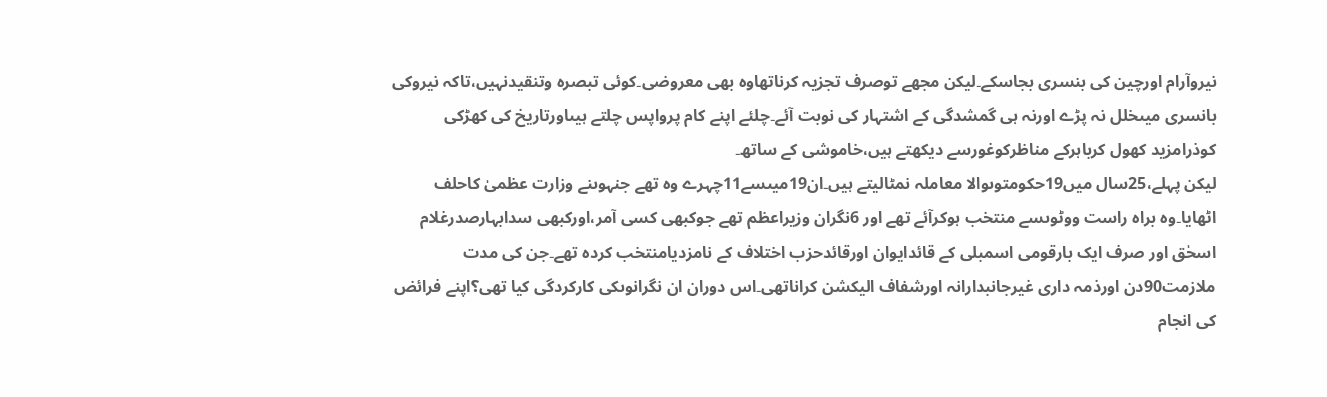نیروآرام اورچین کی بنسری بجاسکے۔لیکن مجھے توصرف تجزیہ کرناتھاوہ بھی معروضی۔کوئی تبصرہ وتنقیدنہیں،تاکہ نیروکی بانسری میںخلل نہ پڑے اورنہ ہی گمشدگی کے اشتہار کی نوبت آئے۔چلئے اپنے کام پرواپس چلتے ہیںاورتاریخ کی کھڑکی کوذرامزید کھول کرباہرکے مناظرکوغورسے دیکھتے ہیں،خاموشی کے ساتھ۔
لیکن پہلے،25سال میں19حکومتوںوالا معاملہ نمٹالیتے ہیں۔ان19میںسے11چہرے وہ تھے جنہوںنے وزارت عظمیٰ کاحلف اٹھایا۔وہ براہ راست ووٹوںسے منتخب ہوکرآئے تھے اور 6نگران وزیراعظم تھے جوکبھی کسی آمر،اورکبھی سدابہارصدرغلام اسحٰق اور صرف ایک بارقومی اسمبلی کے قائدایوان اورقائدحزب اختلاف کے نامزدیامنتخب کردہ تھے۔جن کی مدت ملازمت90دن اورذمہ داری غیرجانبدارانہ اورشفاف الیکشن کراناتھی۔اس دوران ان نگرانوںکی کارکردگی کیا تھی؟اپنے فرائض کی انجام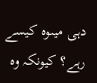دہی میںوہ کیسے رہے؟ کیونکہ وہ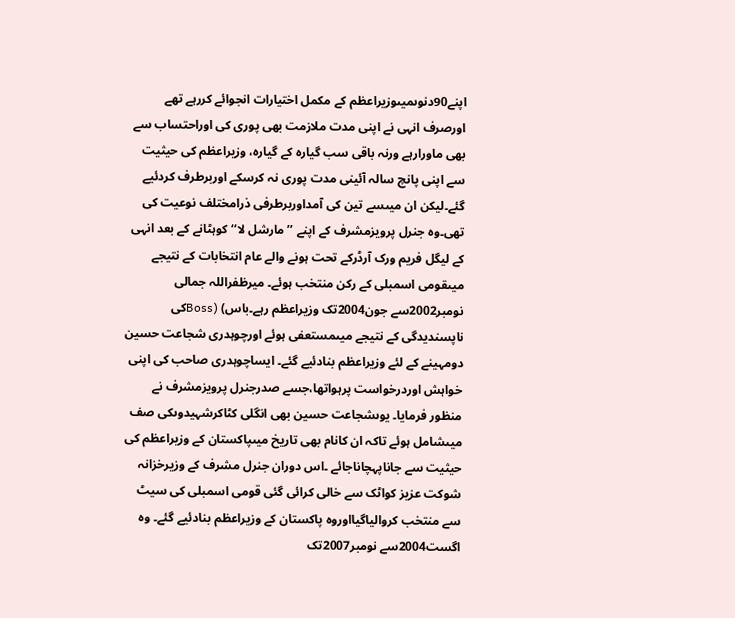اپنے90دنوںمیںوزیراعظم کے مکمل اختیارات انجوائے کررہے تھے اورصرف انہی نے اپنی مدت ملازمت بھی پوری کی اوراحتساب سے بھی ماورارہے ورنہ باقی سب گیارہ کے گیارہ، وزیراعظم کی حیثیت سے اپنی پانچ سالہ آئینی مدت پوری نہ کرسکے اوربرطرف کردئیے گئے۔لیکن ان میںسے تین کی آمداوربرطرفی ذرامختلف نوعیت کی تھی۔وہ جنرل پرویزمشرف کے اپنے ’’مارشل لا‘‘کوہٹانے کے بعد انہی کے لیگل فریم ورک آرڈرکے تحت ہونے والے عام انتخابات کے نتیجے میںقومی اسمبلی کے رکن منتخب ہوئے۔ میرظفراللہ جمالی نومبر2002سے جون2004تک وزیراعظم رہے۔باس) (Bossکی ناپسندیدگی کے نتیجے میںمستعفی ہوئے اورچوہدری شجاعت حسین دومہینے کے لئے وزیراعظم بنادئیے گئے۔ ایساچوہدری صاحب کی اپنی خواہش اوردرخواست پرہواتھا،جسے صدرجنرل پرویزمشرف نے منظور فرمایا۔ یوںشجاعت حسین بھی انگلی کٹاکرشہیدوںکی صف میںشامل ہوئے تاکہ ان کانام بھی تاریخ میںپاکستان کے وزیراعظم کی حیثیت سے جاناپہچاناجائے ۔اس دوران جنرل مشرف کے وزیرخزانہ شوکت عزیز کواٹک سے خالی کرائی گئی قومی اسمبلی کی سیٹ سے منتخب کروالیاگیااوروہ پاکستان کے وزیراعظم بنادئیے گئے۔ وہ اگست2004سے نومبر2007تک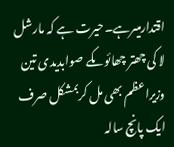اقتدارمیںرہے۔حیرت ہے کہ مارشل لا کی چھتر چھائوںکے صوابدیدی تین وزیراعظم بھی مل کربمشکل صرف ایک پانچ سالہ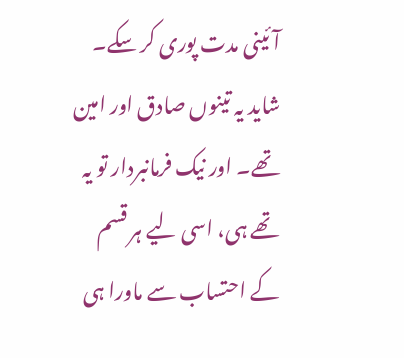آئینی مدت پوری کر سکے۔ شاید یہ تینوں صادق اور امین تھے۔ اور نیک فرمانبردار تو یہ تھے ہی، اسی لیے ہر قسم کے احتساب سے ماورا ہی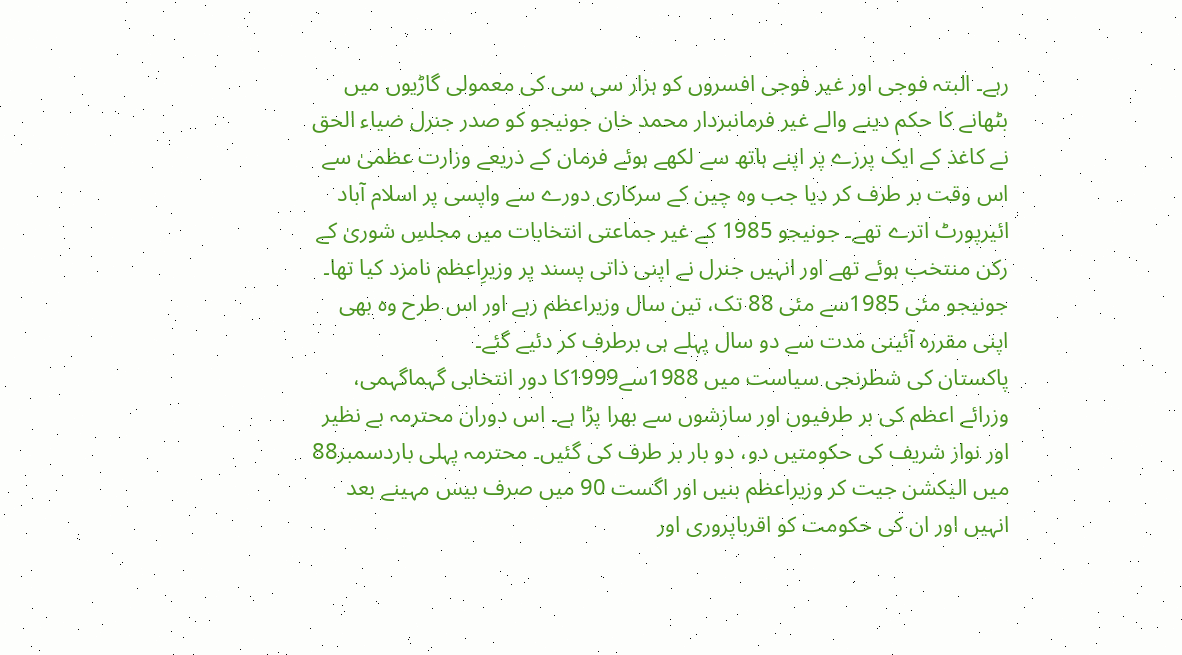رہے۔ البتہ فوجی اور غیر فوجی افسروں کو ہزار سی سی کی معمولی گاڑیوں میں بٹھانے کا حکم دینے والے غیر فرمانبردار محمد خان جونیجو کو صدر جنرل ضیاء الحق نے کاغذ کے ایک پرزے پر اپنے ہاتھ سے لکھے ہوئے فرمان کے ذریعے وزارت عظمیٰ سے اس وقت بر طرف کر دیا جب وہ چین کے سرکاری دورے سے واپسی پر اسلام آباد ائیرپورٹ اترے تھے۔ جونیجو 1985 کے غیر جماعتی انتخابات میں مجلسِ شوریٰ کے رکن منتخب ہوئے تھے اور انہیں جنرل نے اپنی ذاتی پسند پر وزیرِاعظم نامزد کیا تھا۔ جونیجو مئی 1985سے مئی 88 تک، تین سال وزیراعظم رہے اور اس طرح وہ بھی اپنی مقررہ آئینی مدت سے دو سال پہلے ہی برطرف کر دئیے گئے۔
پاکستان کی شطرنجی سیاست میں 1988سے1999کا دور انتخابی گہماگہمی، وزرائے اعظم کی بر طرفیوں اور سازشوں سے بھرا پڑا ہے۔ اس دوران محترمہ بے نظیر اور نواز شریف کی حکومتیں دو، دو بار بر طرف کی گئیں۔ محترمہ پہلی باردسمبر88 میں الیکشن جیت کر وزیراعظم بنیں اور اگست 90 میں صرف بیس مہینے بعد انہیں اور ان کی حکومت کو اقرباپروری اور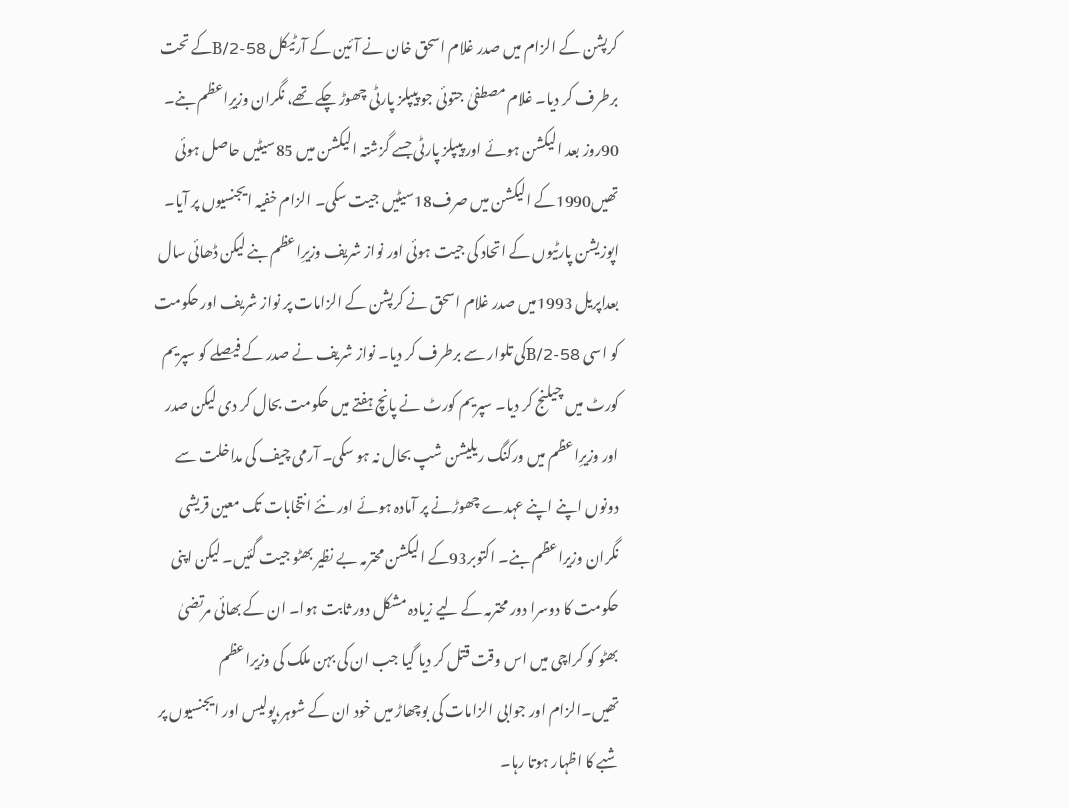کرپشن کے الزام میں صدر غلام اسحق خان نے آئین کے آرٹیکل 58-2/Bکے تحت برطرف کر دیا۔ غلام مصطفیٰ جتوئی جو پیپلز پارٹی چھوڑ چکے تھے، نگران وزیرِاعظم بنے۔ 90روز بعد الیکشن ہوئے اور پیپلز پارٹی جسے گزشتہ الیکشن میں 85سیٹیں حاصل ہوئی تھیں1990کے الیکشن میں صرف18سیٹیں جیت سکی۔ الزام خفیہ ایجنسیوں پر آیا۔ اپوزیشن پارٹیوں کے اتحاد کی جیت ہوئی اور نواز شریف وزیرِاعظم بنے لیکن ڈھائی سال بعداپریل 1993میں صدر غلام اسحق نے کرپشن کے الزامات پر نواز شریف اور حکومت کو اسی 58-2/Bکی تلوار سے برطرف کر دیا۔ نواز شریف نے صدر کے فیصلے کو سپریم کورٹ میں چیلنج کر دیا۔ سپریم کورٹ نے پانچ ہفتے میں حکومت بحال کر دی لیکن صدر اور وزیرِاعظم میں ورکنگ ریلیشن شپ بحال نہ ہو سکی۔ آرمی چیف کی مداخلت سے دونوں اپنے اپنے عہدے چھوڑنے پر آمادہ ہوئے اور نئے انتخابات تک معین قریشی نگران وزیراعظم بنے۔ اکتوبر93کے الیکشن محترمہ بے نظیر بھٹو جیت گئیں۔ لیکن اپنی حکومت کا دوسرا دور محترمہ کے لیے زیادہ مشکل دور ثابت ہوا۔ ان کے بھائی مرتضیٰ بھٹو کو کراچی میں اس وقت قتل کر دیا گیا جب ان کی بہن ملک کی وزیراعظم تھیں۔الزام اور جوابی الزامات کی بوچھاڑ میں خود ان کے شوہر،پولیس اور ایجنسیوں پر شبے کا اظہار ہوتا رہا۔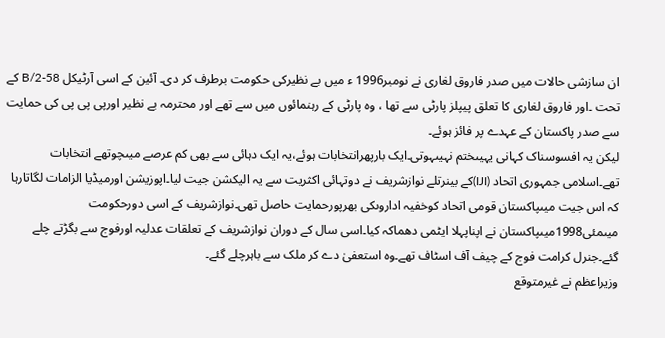ان سازشی حالات میں صدر فاروق لغاری نے نومبر1996 ء میں بے نظیرکی حکومت برطرف کر دی۔ آئین کے اسی آرٹیکل 58-2/B کے تحت ۔اور فاروق لغاری کا تعلق پیپلز پارٹی سے تھا ، وہ پارٹی کے رہنمائوں میں سے تھے اور محترمہ بے نظیر اورپی پی پی کی حمایت سے صدر پاکستان کے عہدے پر فائز ہوئے۔
لیکن یہ افسوسناک کہانی یہیںختم نہیںہوتی۔ایک بارپھرانتخابات ہوئے،یہ ایک دہائی سے بھی کم عرصے میںچوتھے انتخابات تھے۔اسلامی جمہوری اتحاد (IJI)کے بینرتلے نوازشریف نے دوتہائی اکثریت سے یہ الیکشن جیت لیا۔اپوزیشن اورمیڈیا الزامات لگاتارہا کہ اس جیت میںپاکستان قومی اتحاد کوخفیہ اداروںکی بھرپورحمایت حاصل تھی۔نوازشریف کے اسی دورحکومت میںمئی1998میںپاکستان نے اپناپہلا ایٹمی دھماکہ کیا۔اسی سال کے دوران نوازشریف کے تعلقات عدلیہ اورفوج سے بگڑتے چلے گئے۔جنرل کرامت فوج کے چیف آف اسٹاف تھے۔وہ استعفیٰ دے کر ملک سے باہرچلے گئے۔
وزیراعظم نے غیرمتوقع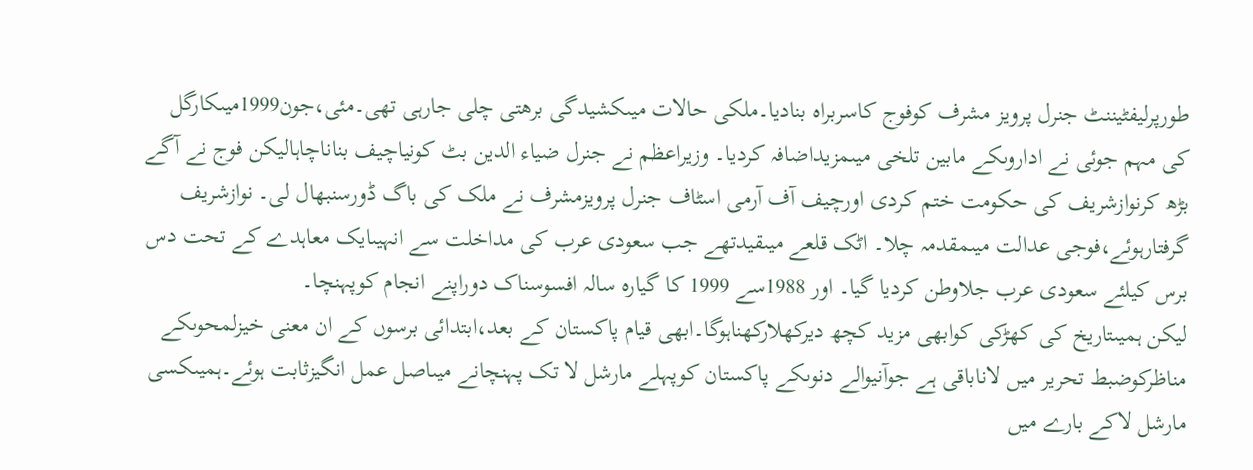طورپرلیفٹیننٹ جنرل پرویز مشرف کوفوج کاسربراہ بنادیا۔ملکی حالات میںکشیدگی برھتی چلی جارہی تھی۔مئی،جون1999میںکارگل کی مہم جوئی نے اداروںکے مابین تلخی میںمزیداضافہ کردیا۔ وزیراعظم نے جنرل ضیاء الدین بٹ کونیاچیف بناناچاہالیکن فوج نے آگے بڑھ کرنوازشریف کی حکومت ختم کردی اورچیف آف آرمی اسٹاف جنرل پرویزمشرف نے ملک کی باگ ڈورسنبھال لی۔ نوازشریف گرفتارہوئے،فوجی عدالت میںمقدمہ چلا۔ اٹک قلعے میںقیدتھے جب سعودی عرب کی مداخلت سے انہیںایک معاہدے کے تحت دس برس کیلئے سعودی عرب جلاوطن کردیا گیا۔ اور 1988سے 1999 کا گیارہ سالہ افسوسناک دوراپنے انجام کوپہنچا۔
لیکن ہمیںتاریخ کی کھڑکی کوابھی مزید کچھ دیرکھلارکھناہوگا۔ابھی قیام پاکستان کے بعد،ابتدائی برسوں کے ان معنی خیزلمحوںکے مناظرکوضبط تحریر میں لاناباقی ہے جوآنیوالے دنوںکے پاکستان کوپہلے مارشل لا تک پہنچانے میںاصل عمل انگیزثابت ہوئے۔ہمیںکسی مارشل لاکے بارے میں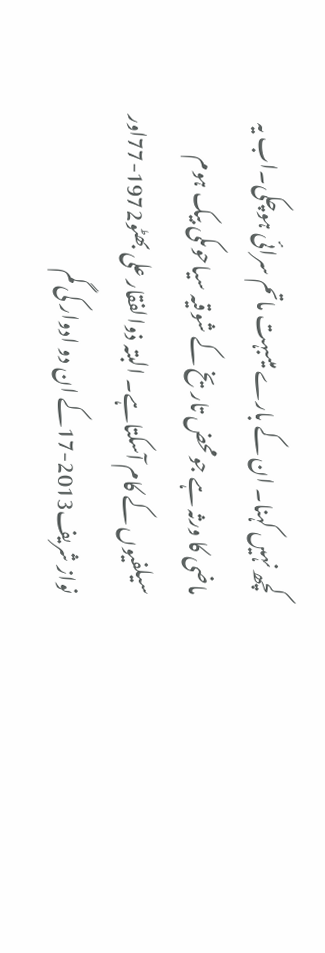کچھ نہیں کہنا۔ ان کے بارے میںبہت ماتم سرائی ہوچکی۔اب یہ ماضی کا ورثہ ہے جومحض تاریخ کے شوقیہ سیاحوںکی بیک ہوم سیلفیوں کے کام آسکتاہے۔ البتہ ذوالفقار علی بھٹو1972-77اور نواز شریف2013-17کے ان دو ادوار کی گم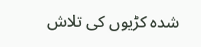شدہ کڑیوں کی تلاش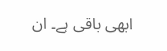ابھی باقی ہے۔ ان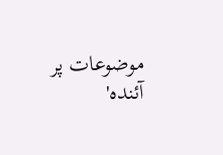موضوعات پر آئندہ'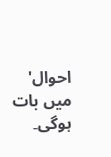احوال' میں بات ہوگی۔